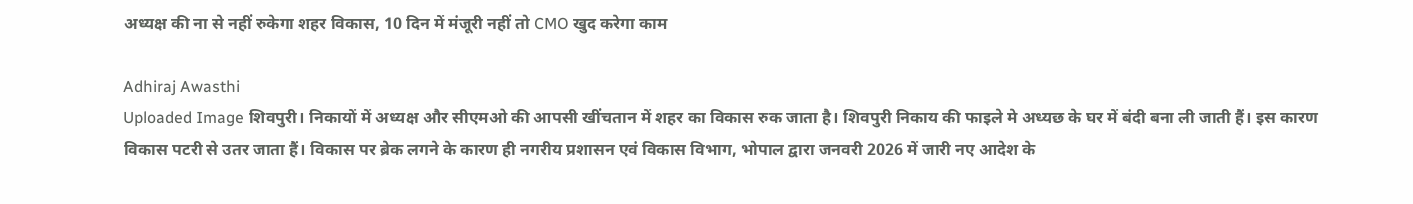अध्यक्ष की ना से नहीं रुकेगा शहर विकास, 10 दिन में मंजूरी नहीं तो CMO खुद करेगा काम

Adhiraj Awasthi
Uploaded Image शिवपुरी। निकायों में अध्यक्ष और सीएमओ की आपसी खींचतान में शहर का विकास रुक जाता है। शिवपुरी निकाय की फाइले मे अध्यछ के घर में बंदी बना ली जाती हैं। इस कारण विकास पटरी से उतर जाता हैं। विकास पर ब्रेक लगने के कारण ही नगरीय प्रशासन एवं विकास विभाग, भोपाल द्वारा जनवरी 2026 में जारी नए आदेश के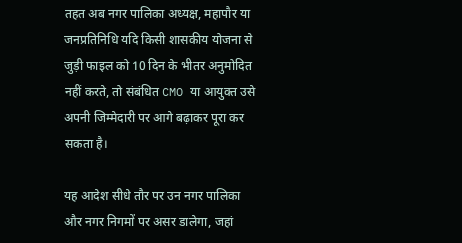तहत अब नगर पालिका अध्यक्ष, महापौर या जनप्रतिनिधि यदि किसी शासकीय योजना से जुड़ी फाइल को 10 दिन के भीतर अनुमोदित नहीं करते, तो संबंधित CMO या आयुक्त उसे अपनी जिम्मेदारी पर आगे बढ़ाकर पूरा कर सकता है।

यह आदेश सीधे तौर पर उन नगर पालिका और नगर निगमों पर असर डालेगा, जहां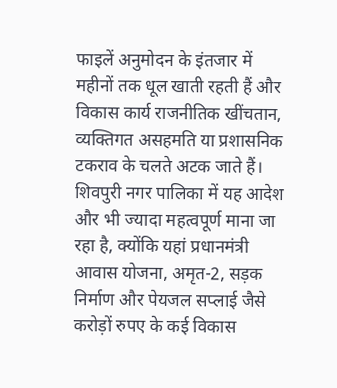फाइलें अनुमोदन के इंतजार में महीनों तक धूल खाती रहती हैं और विकास कार्य राजनीतिक खींचतान, व्यक्तिगत असहमति या प्रशासनिक टकराव के चलते अटक जाते हैं। शिवपुरी नगर पालिका में यह आदेश और भी ज्यादा महत्वपूर्ण माना जा रहा है, क्योंकि यहां प्रधानमंत्री आवास योजना, अमृत-2, सड़क निर्माण और पेयजल सप्लाई जैसे करोड़ों रुपए के कई विकास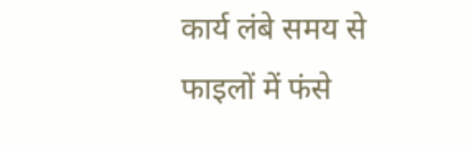कार्य लंबे समय से फाइलों में फंसे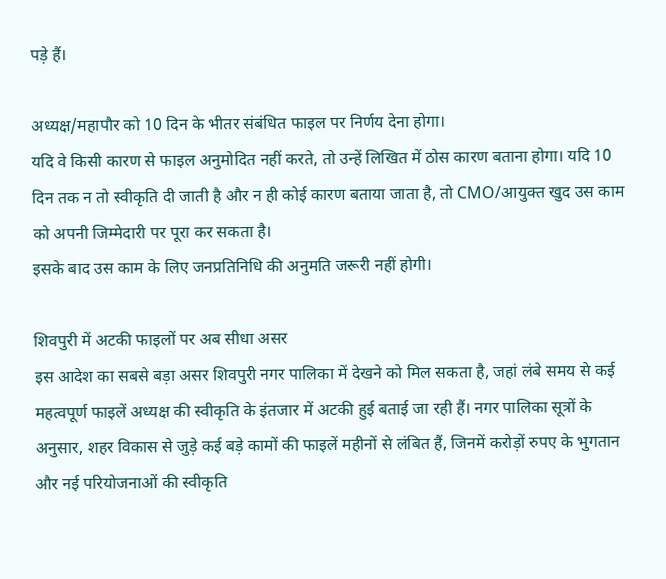पड़े हैं।

अध्यक्ष/महापौर को 10 दिन के भीतर संबंधित फाइल पर निर्णय देना होगा।
यदि वे किसी कारण से फाइल अनुमोदित नहीं करते, तो उन्हें लिखित में ठोस कारण बताना होगा। यदि 10 दिन तक न तो स्वीकृति दी जाती है और न ही कोई कारण बताया जाता है, तो CMO/आयुक्त खुद उस काम को अपनी जिम्मेदारी पर पूरा कर सकता है।
इसके बाद उस काम के लिए जनप्रतिनिधि की अनुमति जरूरी नहीं होगी।

शिवपुरी में अटकी फाइलों पर अब सीधा असर
इस आदेश का सबसे बड़ा असर शिवपुरी नगर पालिका में देखने को मिल सकता है, जहां लंबे समय से कई महत्वपूर्ण फाइलें अध्यक्ष की स्वीकृति के इंतजार में अटकी हुई बताई जा रही हैं। नगर पालिका सूत्रों के अनुसार, शहर विकास से जुड़े कई बड़े कामों की फाइलें महीनों से लंबित हैं, जिनमें करोड़ों रुपए के भुगतान और नई परियोजनाओं की स्वीकृति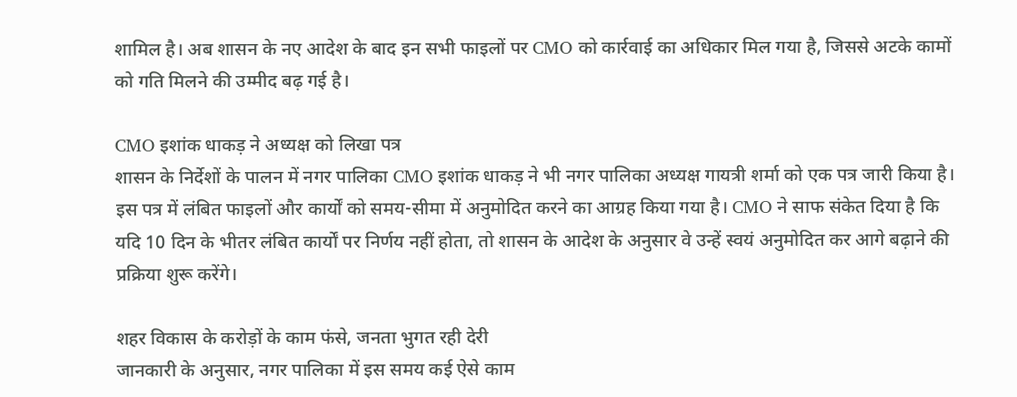शामिल है। अब शासन के नए आदेश के बाद इन सभी फाइलों पर CMO को कार्रवाई का अधिकार मिल गया है, जिससे अटके कामों को गति मिलने की उम्मीद बढ़ गई है।

CMO इशांक धाकड़ ने अध्यक्ष को लिखा पत्र
शासन के निर्देशों के पालन में नगर पालिका CMO इशांक धाकड़ ने भी नगर पालिका अध्यक्ष गायत्री शर्मा को एक पत्र जारी किया है। इस पत्र में लंबित फाइलों और कार्यों को समय-सीमा में अनुमोदित करने का आग्रह किया गया है। CMO ने साफ संकेत दिया है कि यदि 10 दिन के भीतर लंबित कार्यों पर निर्णय नहीं होता, तो शासन के आदेश के अनुसार वे उन्हें स्वयं अनुमोदित कर आगे बढ़ाने की प्रक्रिया शुरू करेंगे।

शहर विकास के करोड़ों के काम फंसे, जनता भुगत रही देरी
जानकारी के अनुसार, नगर पालिका में इस समय कई ऐसे काम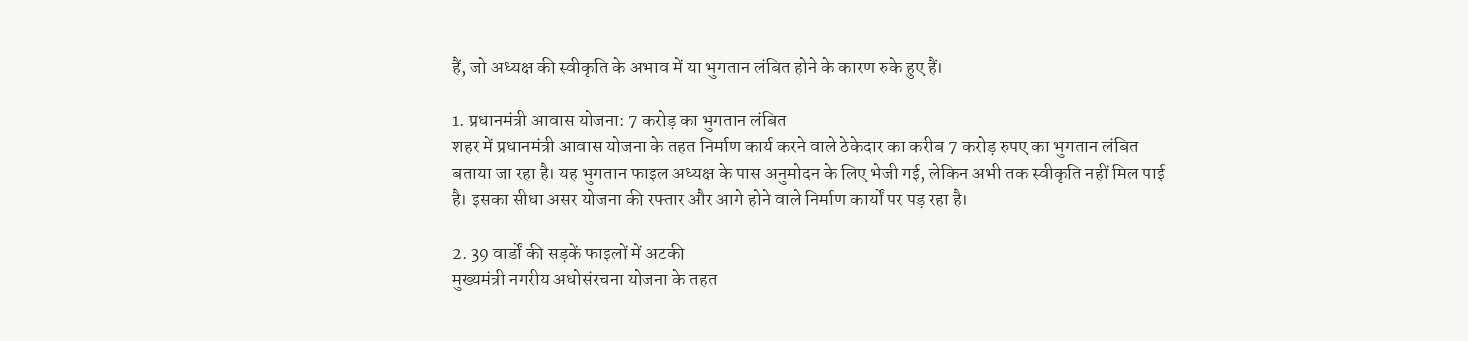हैं, जो अध्यक्ष की स्वीकृति के अभाव में या भुगतान लंबित होने के कारण रुके हुए हैं।

1. प्रधानमंत्री आवास योजना: 7 करोड़ का भुगतान लंबित
शहर में प्रधानमंत्री आवास योजना के तहत निर्माण कार्य करने वाले ठेकेदार का करीब 7 करोड़ रुपए का भुगतान लंबित बताया जा रहा है। यह भुगतान फाइल अध्यक्ष के पास अनुमोदन के लिए भेजी गई, लेकिन अभी तक स्वीकृति नहीं मिल पाई है। इसका सीधा असर योजना की रफ्तार और आगे होने वाले निर्माण कार्यों पर पड़ रहा है।

2. 39 वार्डों की सड़कें फाइलों में अटकी
मुख्यमंत्री नगरीय अधोसंरचना योजना के तहत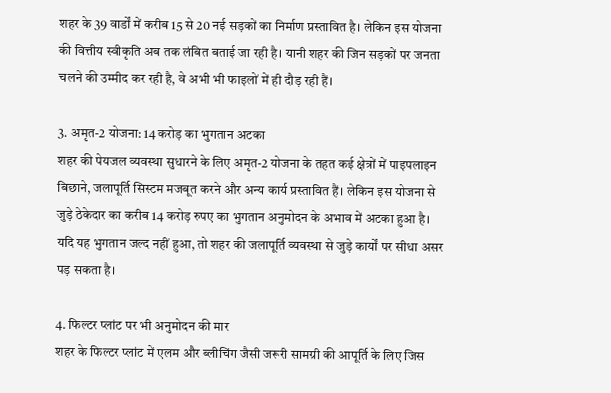शहर के 39 वार्डों में करीब 15 से 20 नई सड़कों का निर्माण प्रस्तावित है। लेकिन इस योजना की वित्तीय स्वीकृति अब तक लंबित बताई जा रही है। यानी शहर की जिन सड़कों पर जनता चलने की उम्मीद कर रही है, वे अभी भी फाइलों में ही दौड़ रही हैं।

3. अमृत-2 योजना: 14 करोड़ का भुगतान अटका
शहर की पेयजल व्यवस्था सुधारने के लिए अमृत-2 योजना के तहत कई क्षेत्रों में पाइपलाइन बिछाने, जलापूर्ति सिस्टम मजबूत करने और अन्य कार्य प्रस्तावित हैं। लेकिन इस योजना से जुड़े ठेकेदार का करीब 14 करोड़ रुपए का भुगतान अनुमोदन के अभाव में अटका हुआ है। यदि यह भुगतान जल्द नहीं हुआ, तो शहर की जलापूर्ति व्यवस्था से जुड़े कार्यों पर सीधा असर पड़ सकता है।

4. फिल्टर प्लांट पर भी अनुमोदन की मार
शहर के फिल्टर प्लांट में एलम और ब्लीचिंग जैसी जरूरी सामग्री की आपूर्ति के लिए जिस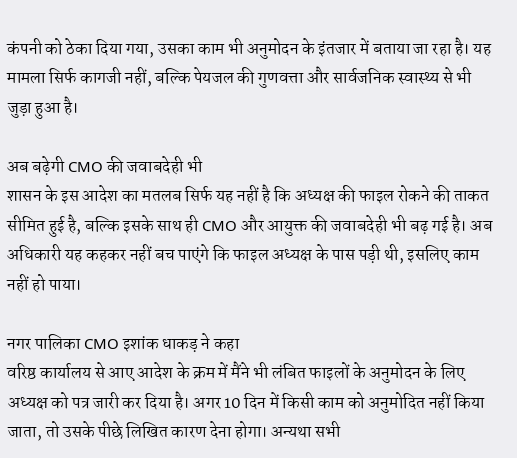कंपनी को ठेका दिया गया, उसका काम भी अनुमोदन के इंतजार में बताया जा रहा है। यह मामला सिर्फ कागजी नहीं, बल्कि पेयजल की गुणवत्ता और सार्वजनिक स्वास्थ्य से भी जुड़ा हुआ है।

अब बढ़ेगी CMO की जवाबदेही भी
शासन के इस आदेश का मतलब सिर्फ यह नहीं है कि अध्यक्ष की फाइल रोकने की ताकत सीमित हुई है, बल्कि इसके साथ ही CMO और आयुक्त की जवाबदेही भी बढ़ गई है। अब अधिकारी यह कहकर नहीं बच पाएंगे कि फाइल अध्यक्ष के पास पड़ी थी, इसलिए काम नहीं हो पाया।

नगर पालिका CMO इशांक धाकड़ ने कहा
वरिष्ठ कार्यालय से आए आदेश के क्रम में मैंने भी लंबित फाइलों के अनुमोदन के लिए अध्यक्ष को पत्र जारी कर दिया है। अगर 10 दिन में किसी काम को अनुमोदित नहीं किया जाता, तो उसके पीछे लिखित कारण देना होगा। अन्यथा सभी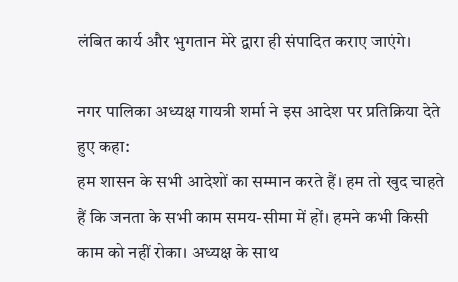लंबित कार्य और भुगतान मेरे द्वारा ही संपादित कराए जाएंगे।

नगर पालिका अध्यक्ष गायत्री शर्मा ने इस आदेश पर प्रतिक्रिया देते हुए कहा:
हम शासन के सभी आदेशों का सम्मान करते हैं। हम तो खुद चाहते हैं कि जनता के सभी काम समय-सीमा में हों। हमने कभी किसी काम को नहीं रोका। अध्यक्ष के साथ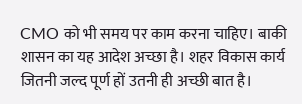CMO को भी समय पर काम करना चाहिए। बाकी शासन का यह आदेश अच्छा है। शहर विकास कार्य जितनी जल्द पूर्ण हों उतनी ही अच्छी बात है।